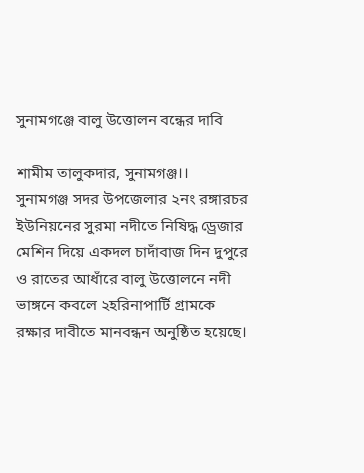সুনামগঞ্জে বালু উত্তোলন বন্ধের দাবি

শামীম তালুকদার, সুনামগঞ্জ।।
সুনামগঞ্জ সদর উপজেলার ২নং রঙ্গারচর ইউনিয়নের সুরমা নদীতে নিষিদ্ধ ড্রেজার মেশিন দিয়ে একদল চাদাঁবাজ দিন দুপুরে ও রাতের আধাঁরে বালু উত্তোলনে নদী ভাঙ্গনে কবলে ২হরিনাপার্টি গ্রামকে রক্ষার দাবীতে মানবন্ধন অনুষ্ঠিত হয়েছে।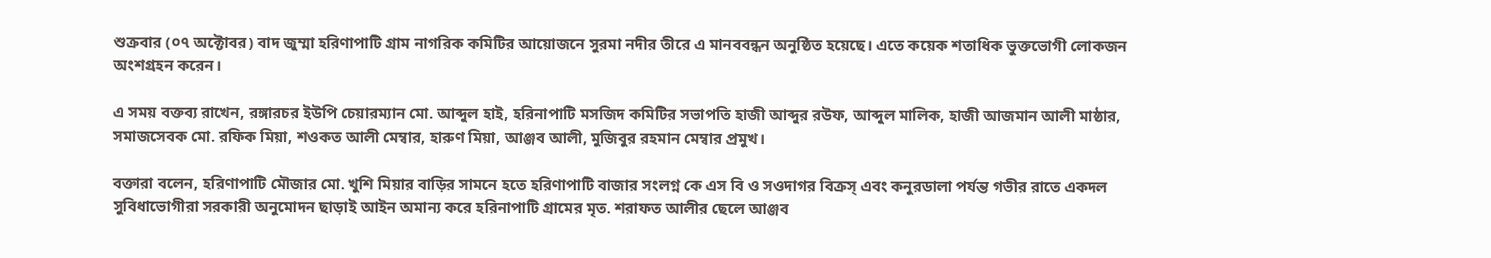শুক্রবার (০৭ অক্টোবর) বাদ জুম্মা হরিণাপাটি গ্রাম নাগরিক কমিটির আয়োজনে সুরমা নদীর তীরে এ মানববন্ধন অনুষ্ঠিত হয়েছে। এতে কয়েক শতাধিক ভুক্তভোগী লোকজন অংশগ্রহন করেন।

এ সময় বক্তব্য রাখেন, রঙ্গারচর ইউপি চেয়ারম্যান মো. আব্দুল হাই, হরিনাপাটি মসজিদ কমিটির সভাপতি হাজী আব্দুর রউফ, আব্দুল মালিক, হাজী আজমান আলী মাষ্ঠার, সমাজসেবক মো. রফিক মিয়া, শওকত আলী মেম্বার, হারুণ মিয়া, আঞ্জব আলী, মুজিবুর রহমান মেম্বার প্রমুখ।

বক্তারা বলেন, হরিণাপাটি মৌজার মো. খুশি মিয়ার বাড়ির সামনে হতে হরিণাপাটি বাজার সংলগ্ন কে এস বি ও সওদাগর বিক্রস্ এবং কনুরডালা পর্যন্ত গভীর রাতে একদল সুবিধাভোগীরা সরকারী অনুমোদন ছাড়াই আইন অমান্য করে হরিনাপাটি গ্রামের মৃত. শরাফত আলীর ছেলে আঞ্জব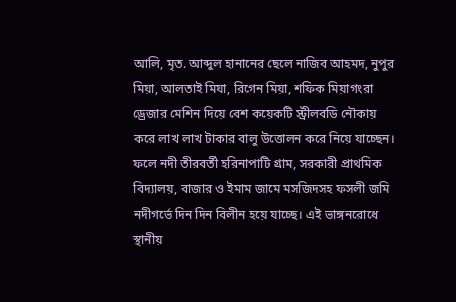আলি, মৃত. আব্দুল হানানের ছেলে নাজিব আহমদ, নুপুর মিয়া, আলতাই মিযা, রিগেন মিয়া, শফিক মিয়াগংরা ড্রেজার মেশিন দিয়ে বেশ কয়েকটি স্ট্রীলবডি নৌকায় করে লাখ লাখ টাকার বালু উত্তোলন করে নিয়ে যাচ্ছেন। ফলে নদী তীরবর্তী হরিনাপাটি গ্রাম, সরকারী প্রাথমিক বিদ্যালয়, বাজার ও ইমাম জামে মসজিদসহ ফসলী জমি নদীগর্ভে দিন দিন বিলীন হয়ে যাচ্ছে। এই ভাঙ্গনরোধে স্থানীয়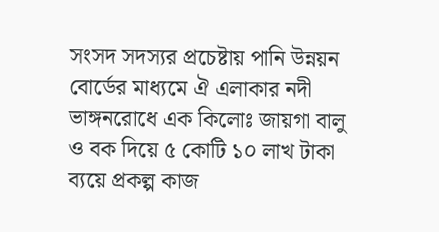সংসদ সদস্যর প্রচেষ্টায় পানি উন্নয়ন বোর্ডের মাধ্যমে ঐ এলাকার নদী ভাঙ্গনরোধে এক কিলোঃ জায়গা বালু ও বক দিয়ে ৫ কোটি ১০ লাখ টাকা ব্যয়ে প্রকল্প কাজ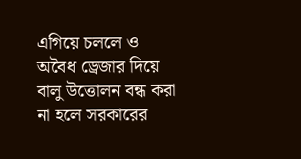এগিয়ে চললে ও অবৈধ ড্রেজার দিয়ে বালু উত্তোলন বন্ধ করা না হলে সরকারের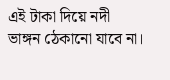এই টাকা দিয়ে নদী ভাঙ্গন ঠেকানো যাবে না।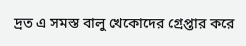দ্রত এ সমস্ত বালু খেকোদের গ্রেপ্তার করে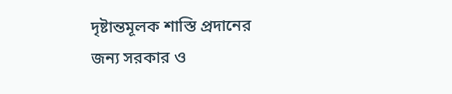দৃষ্টান্তমূলক শাস্তি প্রদানের জন্য সরকার ও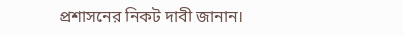প্রশাসনের নিকট দাবী জানান।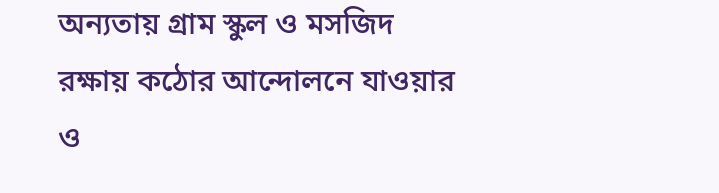অন্যতায় গ্রাম স্কুল ও মসজিদ রক্ষায় কঠোর আন্দোলনে যাওয়ার ও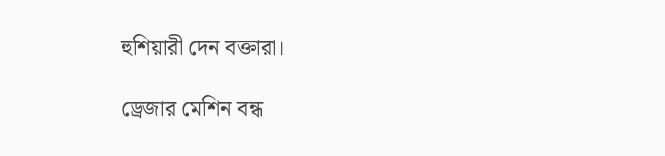হুশিয়ারী দেন বক্তারা।

ড্রেজার মেশিন বন্ধ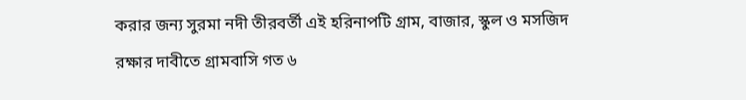করার জন্য সুরমা নদী তীরবর্তী এই হরিনাপটি গ্রাম, বাজার, স্কুল ও মসজিদ রক্ষার দাবীতে গ্রামবাসি গত ৬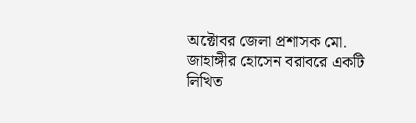অক্টোবর জেলা প্রশাসক মো. জাহাঙ্গীর হোসেন বরাবরে একটি লিখিত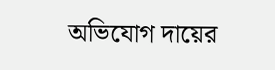অভিযোগ দায়ের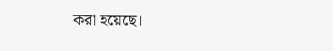করা হয়েছে।